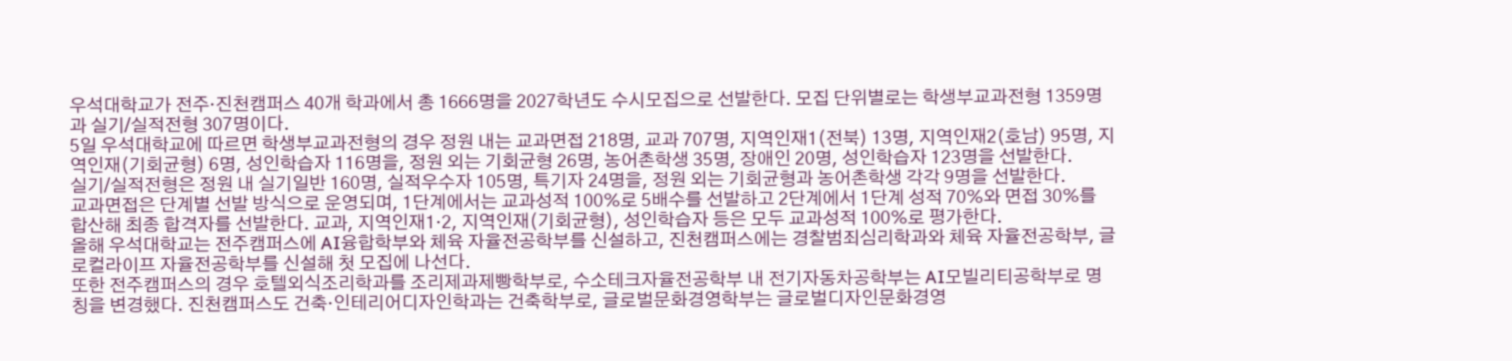우석대학교가 전주·진천캠퍼스 40개 학과에서 총 1666명을 2027학년도 수시모집으로 선발한다. 모집 단위별로는 학생부교과전형 1359명과 실기/실적전형 307명이다.
5일 우석대학교에 따르면 학생부교과전형의 경우 정원 내는 교과면접 218명, 교과 707명, 지역인재1(전북) 13명, 지역인재2(호남) 95명, 지역인재(기회균형) 6명, 성인학습자 116명을, 정원 외는 기회균형 26명, 농어촌학생 35명, 장애인 20명, 성인학습자 123명을 선발한다.
실기/실적전형은 정원 내 실기일반 160명, 실적우수자 105명, 특기자 24명을, 정원 외는 기회균형과 농어촌학생 각각 9명을 선발한다.
교과면접은 단계별 선발 방식으로 운영되며, 1단계에서는 교과성적 100%로 5배수를 선발하고 2단계에서 1단계 성적 70%와 면접 30%를 합산해 최종 합격자를 선발한다. 교과, 지역인재1·2, 지역인재(기회균형), 성인학습자 등은 모두 교과성적 100%로 평가한다.
올해 우석대학교는 전주캠퍼스에 AI융합학부와 체육 자율전공학부를 신설하고, 진천캠퍼스에는 경찰범죄심리학과와 체육 자율전공학부, 글로컬라이프 자율전공학부를 신설해 첫 모집에 나선다.
또한 전주캠퍼스의 경우 호텔외식조리학과를 조리제과제빵학부로, 수소테크자율전공학부 내 전기자동차공학부는 AI모빌리티공학부로 명칭을 변경했다. 진천캠퍼스도 건축·인테리어디자인학과는 건축학부로, 글로벌문화경영학부는 글로벌디자인문화경영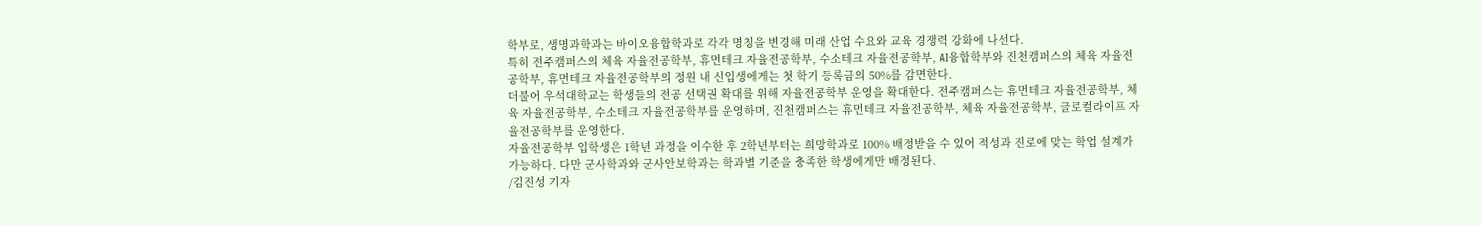학부로, 생명과학과는 바이오융합학과로 각각 명칭을 변경해 미래 산업 수요와 교육 경쟁력 강화에 나선다.
특히 전주캠퍼스의 체육 자율전공학부, 휴먼테크 자율전공학부, 수소테크 자율전공학부, AI융합학부와 진천캠퍼스의 체육 자율전공학부, 휴먼테크 자율전공학부의 정원 내 신입생에게는 첫 학기 등록금의 50%를 감면한다.
더불어 우석대학교는 학생들의 전공 선택권 확대를 위해 자율전공학부 운영을 확대한다. 전주캠퍼스는 휴먼테크 자율전공학부, 체육 자율전공학부, 수소테크 자율전공학부를 운영하며, 진천캠퍼스는 휴먼테크 자율전공학부, 체육 자율전공학부, 글로컬라이프 자율전공학부를 운영한다.
자율전공학부 입학생은 1학년 과정을 이수한 후 2학년부터는 희망학과로 100% 배정받을 수 있어 적성과 진로에 맞는 학업 설계가 가능하다. 다만 군사학과와 군사안보학과는 학과별 기준을 충족한 학생에게만 배정된다.
/김진성 기자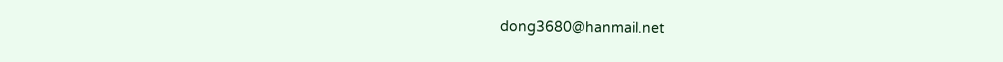dong3680@hanmail.net